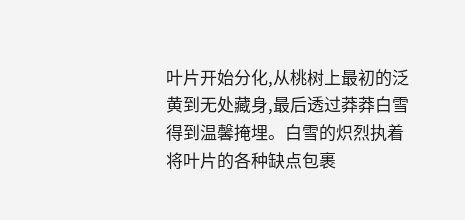叶片开始分化,从桃树上最初的泛黄到无处藏身,最后透过莽莽白雪得到温馨掩埋。白雪的炽烈执着将叶片的各种缺点包裹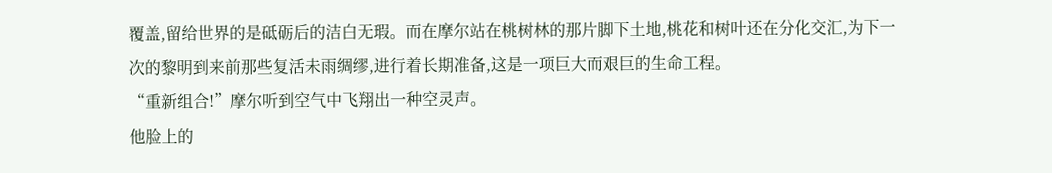覆盖,留给世界的是砥砺后的洁白无瑕。而在摩尔站在桃树林的那片脚下土地,桃花和树叶还在分化交汇,为下一次的黎明到来前那些复活未雨绸缪,进行着长期准备,这是一项巨大而艰巨的生命工程。
“重新组合!”摩尔听到空气中飞翔出一种空灵声。
他脸上的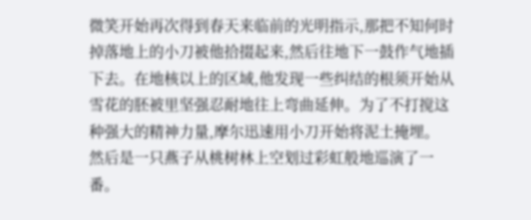微笑开始再次得到春天来临前的光明指示,那把不知何时掉落地上的小刀被他拾掇起来,然后往地下一鼓作气地插下去。在地核以上的区域,他发现一些纠结的根须开始从雪花的胚被里坚强忍耐地往上弯曲延伸。为了不打搅这种强大的精神力量,摩尔迅速用小刀开始将泥土掩埋。
然后是一只燕子从桃树林上空划过彩虹般地巡演了一番。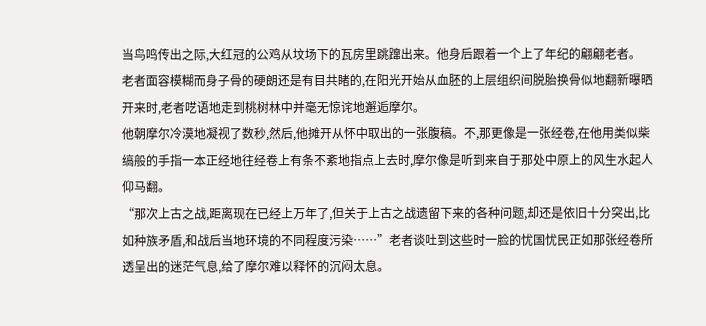当鸟鸣传出之际,大红冠的公鸡从坟场下的瓦房里跳蹿出来。他身后跟着一个上了年纪的翩翩老者。
老者面容模糊而身子骨的硬朗还是有目共睹的,在阳光开始从血胚的上层组织间脱胎换骨似地翻新曝晒开来时,老者呓语地走到桃树林中并毫无惊诧地邂逅摩尔。
他朝摩尔冷漠地凝视了数秒,然后,他摊开从怀中取出的一张腹稿。不,那更像是一张经卷,在他用类似柴缟般的手指一本正经地往经卷上有条不紊地指点上去时,摩尔像是听到来自于那处中原上的风生水起人仰马翻。
“那次上古之战,距离现在已经上万年了,但关于上古之战遗留下来的各种问题,却还是依旧十分突出,比如种族矛盾,和战后当地环境的不同程度污染……”老者谈吐到这些时一脸的忧国忧民正如那张经卷所透呈出的迷茫气息,给了摩尔难以释怀的沉闷太息。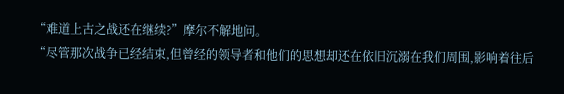“难道上古之战还在继续?”摩尔不解地问。
“尽管那次战争已经结束,但曾经的领导者和他们的思想却还在依旧沉溺在我们周围,影响着往后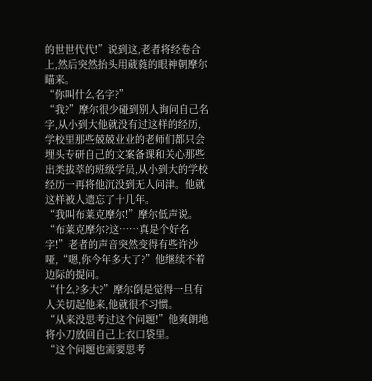的世世代代!”说到这,老者将经卷合上,然后突然抬头用葳蕤的眼神朝摩尔瞄来。
“你叫什么名字?”
“我?”摩尔很少碰到别人询问自己名字,从小到大他就没有过这样的经历,学校里那些兢兢业业的老师们都只会埋头专研自己的文案备课和关心那些出类拔萃的班级学员,从小到大的学校经历一再将他沉没到无人问津。他就这样被人遗忘了十几年。
“我叫布莱克摩尔!”摩尔低声说。
“布莱克摩尔?这……真是个好名字!”老者的声音突然变得有些许沙哑,“嗯,你今年多大了?”他继续不着边际的提问。
“什么?多大?”摩尔倒是觉得一旦有人关切起他来,他就很不习惯。
“从来没思考过这个问题!”他爽朗地将小刀放回自己上衣口袋里。
“这个问题也需要思考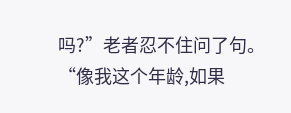吗?”老者忍不住问了句。
“像我这个年龄,如果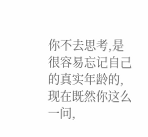你不去思考,是很容易忘记自己的真实年龄的,现在既然你这么一问,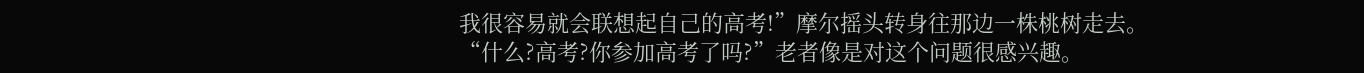我很容易就会联想起自己的高考!”摩尔摇头转身往那边一株桃树走去。
“什么?高考?你参加高考了吗?”老者像是对这个问题很感兴趣。